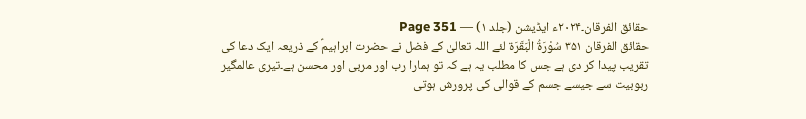حقائق الفرقان۔۲۰۲۴ء ایڈیشن (جلد ۱) — Page 351
حقائق الفرقان ۳۵۱ سُوْرَةُ الْبَقَرَة لئے اللہ تعالیٰ کے فضل نے حضرت ابراہیمؑ کے ذریعہ ایک دعا کی تقریب پیدا کر دی ہے جس کا مطلب یہ ہے کہ تو ہمارا رب اور مربی اور محسن ہے۔تیری عالمگیر ربوبیت سے جیسے جسم کے قوالی کی پرورش ہوتی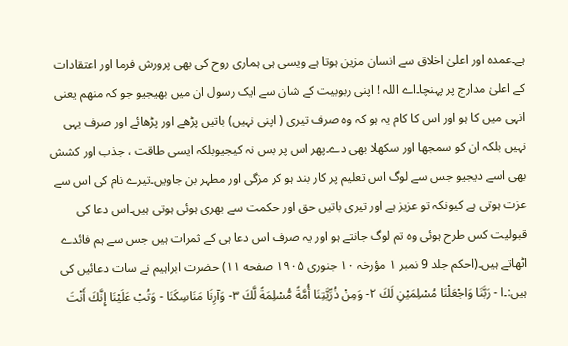ہے۔عمدہ اور اعلیٰ اخلاق سے انسان مزین ہوتا ہے ویسی ہی ہماری روح کی بھی پرورش فرما اور اعتقادات کے اعلیٰ مدارج پر پہنچا۔اے اللہ ! اپنی ربوبیت کے شان سے ایک رسول ان میں بھیجیو جو کہ منهم یعنی انہی میں کا ہو اور اس کا کام یہ ہو کہ وہ صرف تیری ( اپنی نہیں) باتیں پڑھے اور پڑھائے اور صرف یہی نہیں بلکہ ان کو سمجھا اور سکھلا بھی دے۔پھر اس پر بس نہ کیجیوبلکہ ایسی طاقت ، جذب اور کشش بھی اسے دیجیو جس سے لوگ اس تعلیم پر کار بند ہو کر مزگی اور مطہر بن جاویں۔تیرے نام کی اس سے عزت ہوتی ہے کیونکہ تو عزیز ہے اور تیری باتیں حق اور حکمت سے بھری ہوئی ہوتی ہیں۔اس دعا کی قبولیت کس طرح ہوئی وہ تم لوگ جانتے ہو اور یہ صرف اس دعا ہی کے ثمرات ہیں جس سے ہم فائدے اٹھاتے ہیں۔(احکم جلد 9 نمبر ۱ مؤرخہ ۱۰ جنوری ۱۹۰۵ صفحه ۱۱) حضرت ابراہیم نے سات دعائیں کی ہیں:۔ا - رَبَّنَا وَاجْعَلْنَا مُسْلِمَيْنِ لَكَ ٢- وَمِنْ ذُرِّيَّتِنَا أُمَّةً مُّسْلِمَةً لَّكَ ٣- وَآرِنَا مَنَاسِكَنَا - وَتُبْ عَلَيْنَا إِنَّكَ أَنْتَ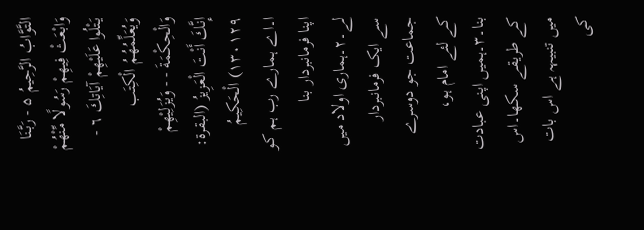التَّوَّابُ الرَّحِيمُ ۵ - رَبَّنَا وَابْعَثْ فِيهِمْ رَسُولًا مِّنْهُمْ يَتْلُوا عَلَيْهِمْ آيَاتِكَ ٦ - وَيُعَلِّمُهُمُ الْكِتَب وَالْحِكْمَةَ - - وَيُزَلِيْهِمْ إِنَّكَ أَنْتَ الْعَزِيزُ (البقرة: ١٣٠١٢٩) الْحَكِيمُ ا۔اے ہمارے رب ہم کو اپنا فرمانبردار بنا لے۔۲۔ہماری اولاد میں سے ایک فرمانبردار جماعت جو دوسرے کے لئے امام ہو، بنا۔۳۔ہمیں اپنی عبادت کے طریقے سکھا۔اس میں تنبیہہ ہے اس بات کی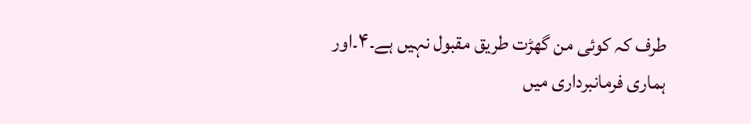طرف کہ کوئی من گھڑت طریق مقبول نہیں ہے۔۴۔اور ہماری فرمانبرداری میں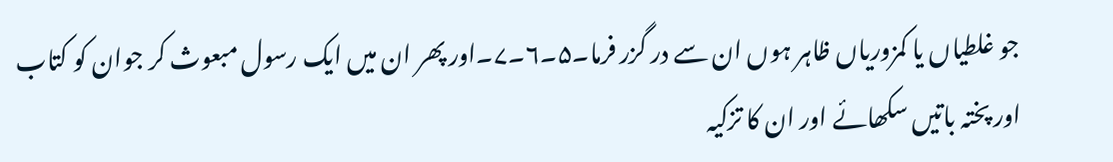جو غلطیاں یا کمزوریاں ظاہر ہوں ان سے در گزر فرما۔۵۔۶۔۷۔اور پھر ان میں ایک رسول مبعوث کر جوان کو کتاب اور پختہ باتیں سکھائے اور ان کا تزکیہ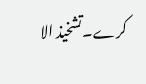کرے۔تشخیذ الا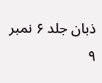ذبان جلد ۶ نمبر ۹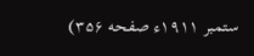ستمبر ۱۹۱۱ء صفحه ۳۵۶)